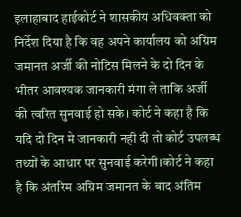इलाहाबाद हाईकोर्ट ने शासकीय अधिवक्ता को निर्देश दिया है कि वह अपने कार्यालय को अग्रिम जमानत अर्जी की नोटिस मिलने के दो दिन के भीतर आवश्यक जानकारी मंगा ले ताकि अर्जी की त्वरित सुनवाई हो सके। कोर्ट ने कहा है कि यदि दो दिन मे जानकारी नही दी तो कोर्ट उपलब्ध तथ्यों के आधार पर सुनवाई करेगी।कोर्ट ने कहा है कि अंतरिम अग्रिम जमानत के बाद अंतिम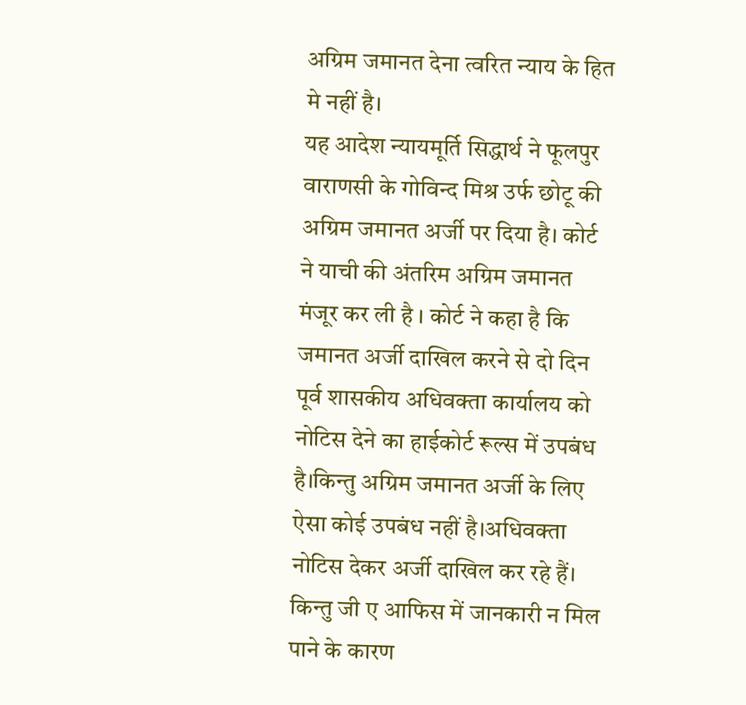अग्रिम जमानत देना त्वरित न्याय के हित मे नहीं है।
यह आदेश न्यायमूर्ति सिद्धार्थ ने फूलपुर वाराणसी के गोविन्द मिश्र उर्फ छोटू की अग्रिम जमानत अर्जी पर दिया है। कोर्ट ने याची की अंतरिम अग्रिम जमानत मंजूर कर ली है । कोर्ट ने कहा है कि जमानत अर्जी दाखिल करने से दो दिन पूर्व शासकीय अधिवक्ता कार्यालय को नोटिस देने का हाईकोर्ट रूल्स में उपबंध है।किन्तु अग्रिम जमानत अर्जी के लिए ऐसा कोई उपबंध नहीं है।अधिवक्ता नोटिस देकर अर्जी दाखिल कर रहे हैं। किन्तु जी ए आफिस में जानकारी न मिल पाने के कारण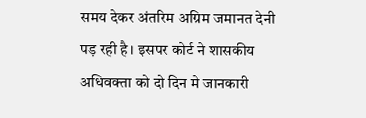समय देकर अंतरिम अग्रिम जमानत देनी पड़ रही है। इसपर कोर्ट ने शासकीय अधिवक्ता को दो दिन मे जानकारी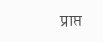प्राप्त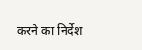करने का निर्देश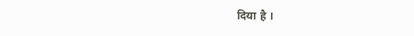दिया है ।